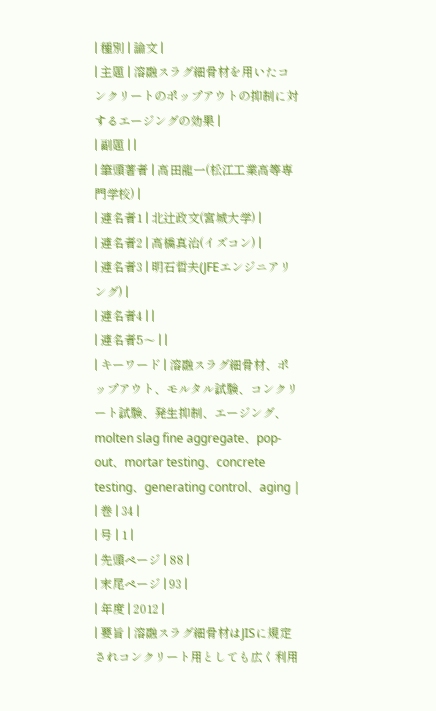| 種別 | 論文 |
| 主題 | 溶融スラグ細骨材を用いたコンクリートのポップアウトの抑制に対するエージングの効果 |
| 副題 | |
| 筆頭著者 | 高田龍一(松江工業高等専門学校) |
| 連名者1 | 北辻政文(宮城大学) |
| 連名者2 | 高橋真治(イズコン) |
| 連名者3 | 明石哲夫(JFEエンジニアリング) |
| 連名者4 | |
| 連名者5〜 | |
| キーワード | 溶融スラグ細骨材、ポップアウト、モルタル試験、コンクリート試験、発生抑制、エージング、molten slag fine aggregate、pop-out、mortar testing、concrete testing、generating control、aging |
| 巻 | 34 |
| 号 | 1 |
| 先頭ページ | 88 |
| 末尾ページ | 93 |
| 年度 | 2012 |
| 要旨 | 溶融スラグ細骨材はJISに規定されコンクリート用としても広く利用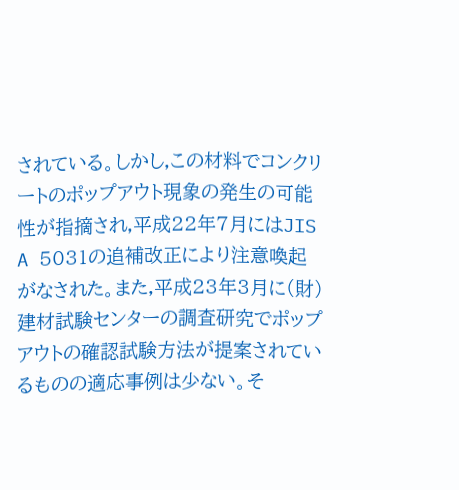されている。しかし,この材料でコンクリートのポップアウト現象の発生の可能性が指摘され,平成22年7月にはJIS A 5031の追補改正により注意喚起がなされた。また,平成23年3月に(財)建材試験センターの調査研究でポップアウトの確認試験方法が提案されているものの適応事例は少ない。そ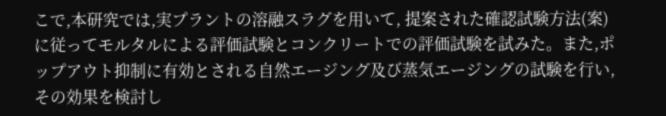こで,本研究では,実プラントの溶融スラグを用いて, 提案された確認試験方法(案)に従ってモルタルによる評価試験とコンクリートでの評価試験を試みた。また,ポップアウト抑制に有効とされる自然エージング及び蒸気エージングの試験を行い,その効果を検討し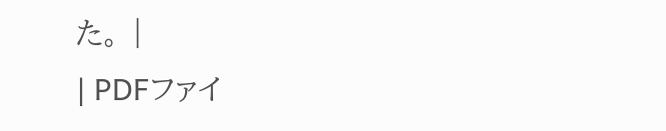た。 |
| PDFファイ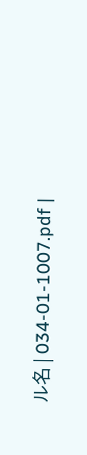ル名 | 034-01-1007.pdf |